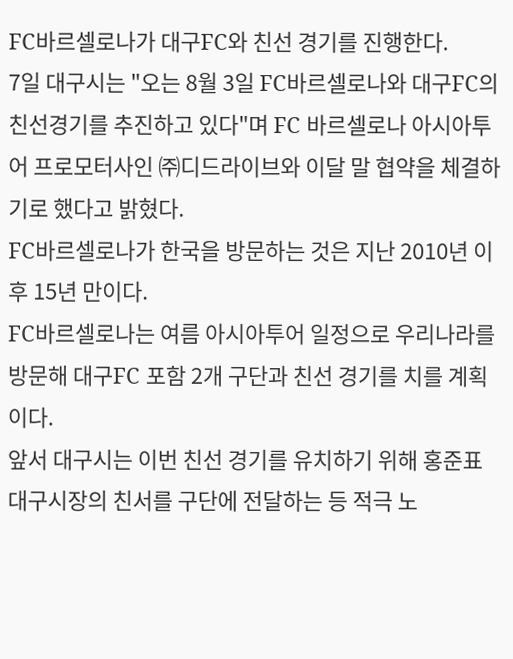FC바르셀로나가 대구FC와 친선 경기를 진행한다.
7일 대구시는 "오는 8월 3일 FC바르셀로나와 대구FC의 친선경기를 추진하고 있다"며 FC 바르셀로나 아시아투어 프로모터사인 ㈜디드라이브와 이달 말 협약을 체결하기로 했다고 밝혔다.
FC바르셀로나가 한국을 방문하는 것은 지난 2010년 이후 15년 만이다.
FC바르셀로나는 여름 아시아투어 일정으로 우리나라를 방문해 대구FC 포함 2개 구단과 친선 경기를 치를 계획이다.
앞서 대구시는 이번 친선 경기를 유치하기 위해 홍준표 대구시장의 친서를 구단에 전달하는 등 적극 노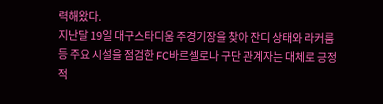력해왔다.
지난달 19일 대구스타디움 주경기장을 찾아 잔디 상태와 라커룸 등 주요 시설을 점검한 FC바르셀로나 구단 관계자는 대체로 긍정적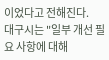이었다고 전해진다.
대구시는 "일부 개선 필요 사항에 대해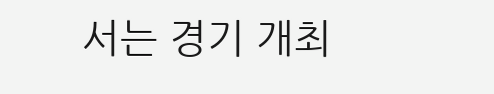서는 경기 개최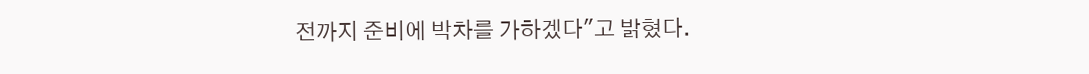전까지 준비에 박차를 가하겠다"고 밝혔다.